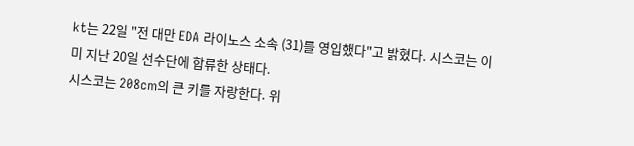kt는 22일 "전 대만 EDA 라이노스 소속 (31)를 영입했다"고 밝혔다. 시스코는 이미 지난 20일 선수단에 합류한 상태다.
시스코는 208cm의 큰 키를 자랑한다. 위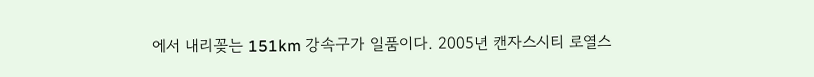에서 내리꽂는 151km 강속구가 일품이다. 2005년 캔자스시티 로열스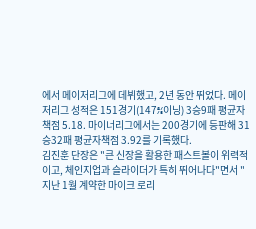에서 메이저리그에 데뷔했고, 2년 동안 뛰었다. 메이저리그 성적은 151경기(147⅔이닝) 3승9패 평균자책점 5.18. 마이너리그에서는 200경기에 등판해 31승32패 평균자책점 3.92를 기록했다.
김진훈 단장은 "큰 신장을 활용한 패스트볼이 위력적이고, 체인지업과 슬라이더가 특히 뛰어나다"면서 "지난 1월 계약한 마이크 로리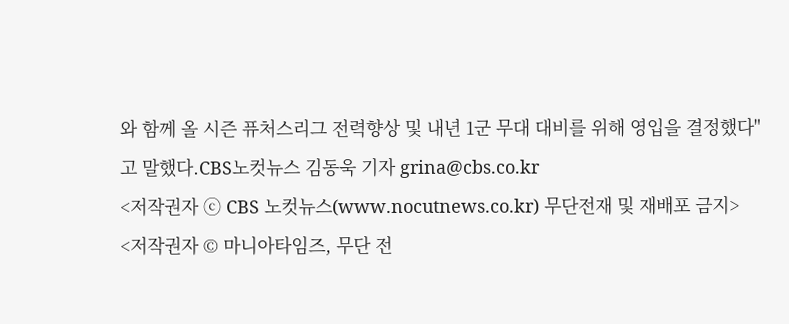와 함께 올 시즌 퓨처스리그 전력향상 및 내년 1군 무대 대비를 위해 영입을 결정했다"고 말했다.CBS노컷뉴스 김동욱 기자 grina@cbs.co.kr
<저작권자 ⓒ CBS 노컷뉴스(www.nocutnews.co.kr) 무단전재 및 재배포 금지>
<저작권자 © 마니아타임즈, 무단 전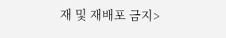재 및 재배포 금지>